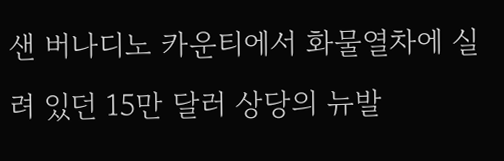샌 버나디노 카운티에서 화물열차에 실려 있던 15만 달러 상당의 뉴발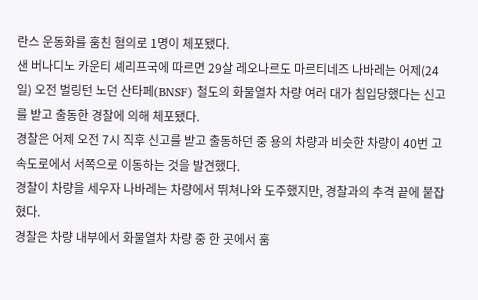란스 운동화를 훔친 혐의로 1명이 체포됐다.
샌 버나디노 카운티 셰리프국에 따르면 29살 레오나르도 마르티네즈 나바레는 어제(24일) 오전 벌링턴 노던 산타페(BNSF) 철도의 화물열차 차량 여러 대가 침입당했다는 신고를 받고 출동한 경찰에 의해 체포됐다.
경찰은 어제 오전 7시 직후 신고를 받고 출동하던 중 용의 차량과 비슷한 차량이 40번 고속도로에서 서쪽으로 이동하는 것을 발견했다.
경찰이 차량을 세우자 나바레는 차량에서 뛰쳐나와 도주했지만, 경찰과의 추격 끝에 붙잡혔다.
경찰은 차량 내부에서 화물열차 차량 중 한 곳에서 훔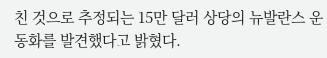친 것으로 추정되는 15만 달러 상당의 뉴발란스 운동화를 발견했다고 밝혔다.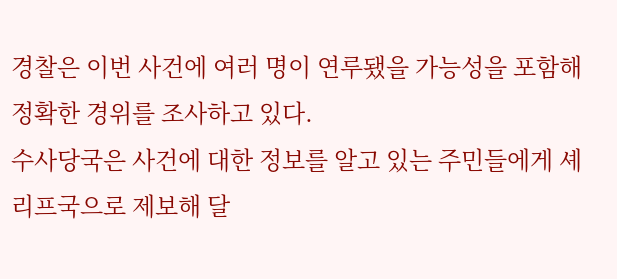경찰은 이번 사건에 여러 명이 연루됐을 가능성을 포함해 정확한 경위를 조사하고 있다.
수사당국은 사건에 대한 정보를 알고 있는 주민들에게 셰리프국으로 제보해 달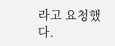라고 요청했다.